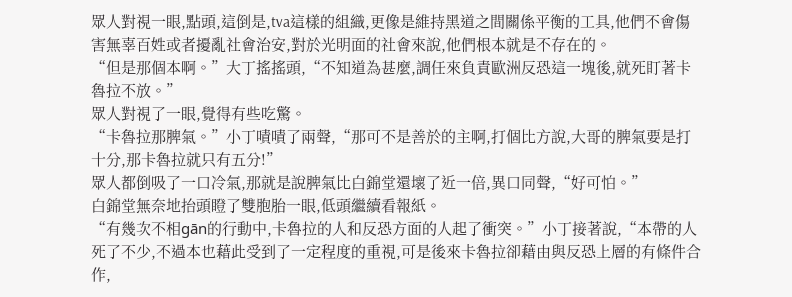眾人對視一眼,點頭,這倒是,tva這樣的組織,更像是維持黑道之間關係平衡的工具,他們不會傷害無辜百姓或者擾亂社會治安,對於光明面的社會來說,他們根本就是不存在的。
“但是那個本啊。”大丁搖搖頭,“不知道為甚麼,調任來負責歐洲反恐這一塊後,就死盯著卡魯拉不放。”
眾人對視了一眼,覺得有些吃驚。
“卡魯拉那脾氣。”小丁嘖嘖了兩聲,“那可不是善於的主啊,打個比方說,大哥的脾氣要是打十分,那卡魯拉就只有五分!”
眾人都倒吸了一口冷氣,那就是說脾氣比白錦堂還壞了近一倍,異口同聲,“好可怕。”
白錦堂無奈地抬頭瞪了雙胞胎一眼,低頭繼續看報紙。
“有幾次不相gān的行動中,卡魯拉的人和反恐方面的人起了衝突。”小丁接著說,“本帶的人死了不少,不過本也藉此受到了一定程度的重視,可是後來卡魯拉卻藉由與反恐上層的有條件合作,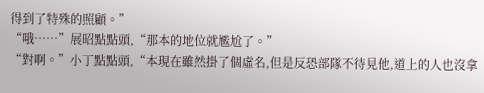得到了特殊的照顧。”
“哦……”展昭點點頭,“那本的地位就尷尬了。”
“對啊。”小丁點點頭,“本現在雖然掛了個虛名,但是反恐部隊不待見他,道上的人也沒拿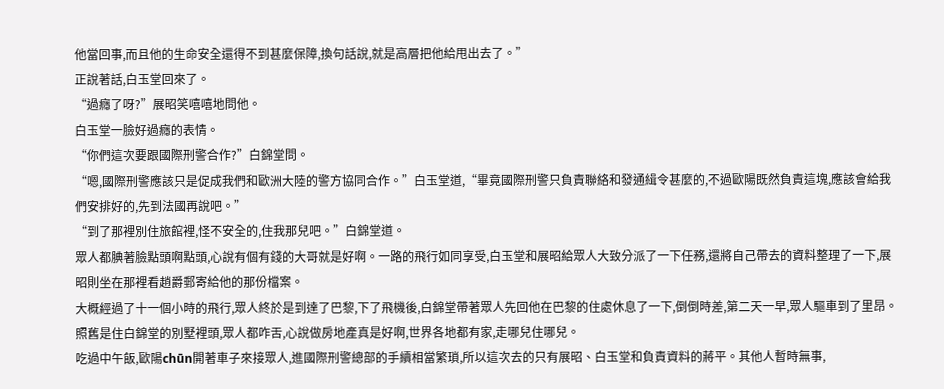他當回事,而且他的生命安全還得不到甚麼保障,換句話說,就是高層把他給甩出去了。”
正說著話,白玉堂回來了。
“過癮了呀?”展昭笑嘻嘻地問他。
白玉堂一臉好過癮的表情。
“你們這次要跟國際刑警合作?”白錦堂問。
“嗯,國際刑警應該只是促成我們和歐洲大陸的警方協同合作。”白玉堂道,“畢竟國際刑警只負責聯絡和發通緝令甚麼的,不過歐陽既然負責這塊,應該會給我們安排好的,先到法國再說吧。”
“到了那裡別住旅館裡,怪不安全的,住我那兒吧。”白錦堂道。
眾人都腆著臉點頭啊點頭,心說有個有錢的大哥就是好啊。一路的飛行如同享受,白玉堂和展昭給眾人大致分派了一下任務,還將自己帶去的資料整理了一下,展昭則坐在那裡看趙爵郵寄給他的那份檔案。
大概經過了十一個小時的飛行,眾人終於是到達了巴黎,下了飛機後,白錦堂帶著眾人先回他在巴黎的住處休息了一下,倒倒時差,第二天一早,眾人驅車到了里昂。
照舊是住白錦堂的別墅裡頭,眾人都咋舌,心說做房地產真是好啊,世界各地都有家,走哪兒住哪兒。
吃過中午飯,歐陽chūn開著車子來接眾人,進國際刑警總部的手續相當繁瑣,所以這次去的只有展昭、白玉堂和負責資料的蔣平。其他人暫時無事,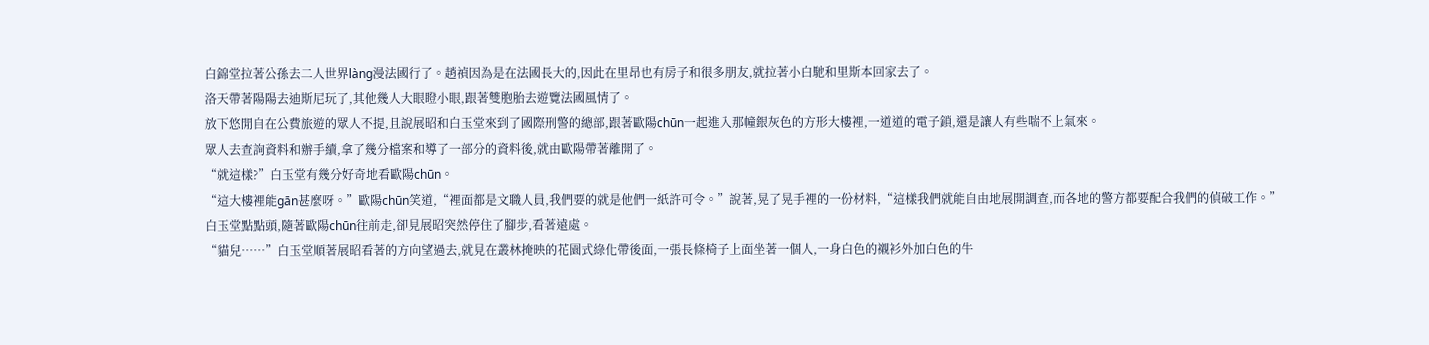白錦堂拉著公孫去二人世界làng漫法國行了。趙禎因為是在法國長大的,因此在里昂也有房子和很多朋友,就拉著小白馳和里斯本回家去了。
洛天帶著陽陽去迪斯尼玩了,其他幾人大眼瞪小眼,跟著雙胞胎去遊覽法國風情了。
放下悠閒自在公費旅遊的眾人不提,且說展昭和白玉堂來到了國際刑警的總部,跟著歐陽chūn一起進入那幢銀灰色的方形大樓裡,一道道的電子鎖,還是讓人有些喘不上氣來。
眾人去查詢資料和辦手續,拿了幾分檔案和導了一部分的資料後,就由歐陽帶著離開了。
“就這樣?”白玉堂有幾分好奇地看歐陽chūn。
“這大樓裡能gān甚麼呀。”歐陽chūn笑道,“裡面都是文職人員,我們要的就是他們一紙許可令。”說著,晃了晃手裡的一份材料,“這樣我們就能自由地展開調查,而各地的警方都要配合我們的偵破工作。”
白玉堂點點頭,隨著歐陽chūn往前走,卻見展昭突然停住了腳步,看著遠處。
“貓兒……”白玉堂順著展昭看著的方向望過去,就見在叢林掩映的花園式綠化帶後面,一張長條椅子上面坐著一個人,一身白色的襯衫外加白色的牛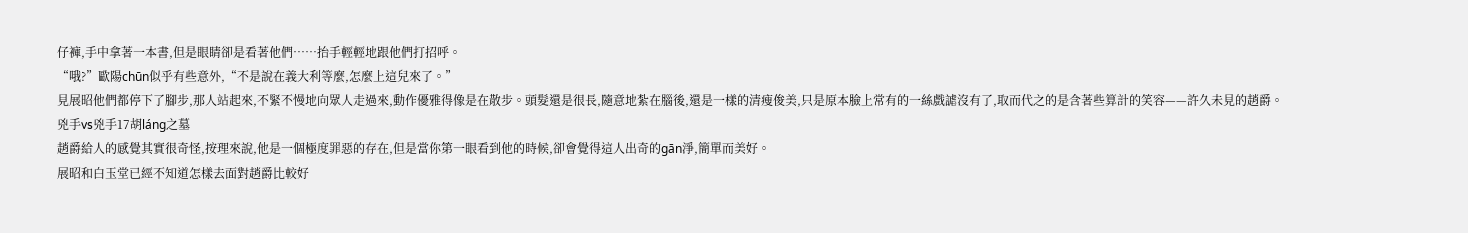仔褲,手中拿著一本書,但是眼睛卻是看著他們……抬手輕輕地跟他們打招呼。
“哦?”歐陽chūn似乎有些意外,“不是說在義大利等麼,怎麼上這兒來了。”
見展昭他們都停下了腳步,那人站起來,不緊不慢地向眾人走過來,動作優雅得像是在散步。頭髮還是很長,隨意地紮在腦後,還是一樣的清瘦俊美,只是原本臉上常有的一絲戲謔沒有了,取而代之的是含著些算計的笑容——許久未見的趙爵。
兇手vs兇手17胡láng之墓
趙爵給人的感覺其實很奇怪,按理來說,他是一個極度罪惡的存在,但是當你第一眼看到他的時候,卻會覺得這人出奇的gān淨,簡單而美好。
展昭和白玉堂已經不知道怎樣去面對趙爵比較好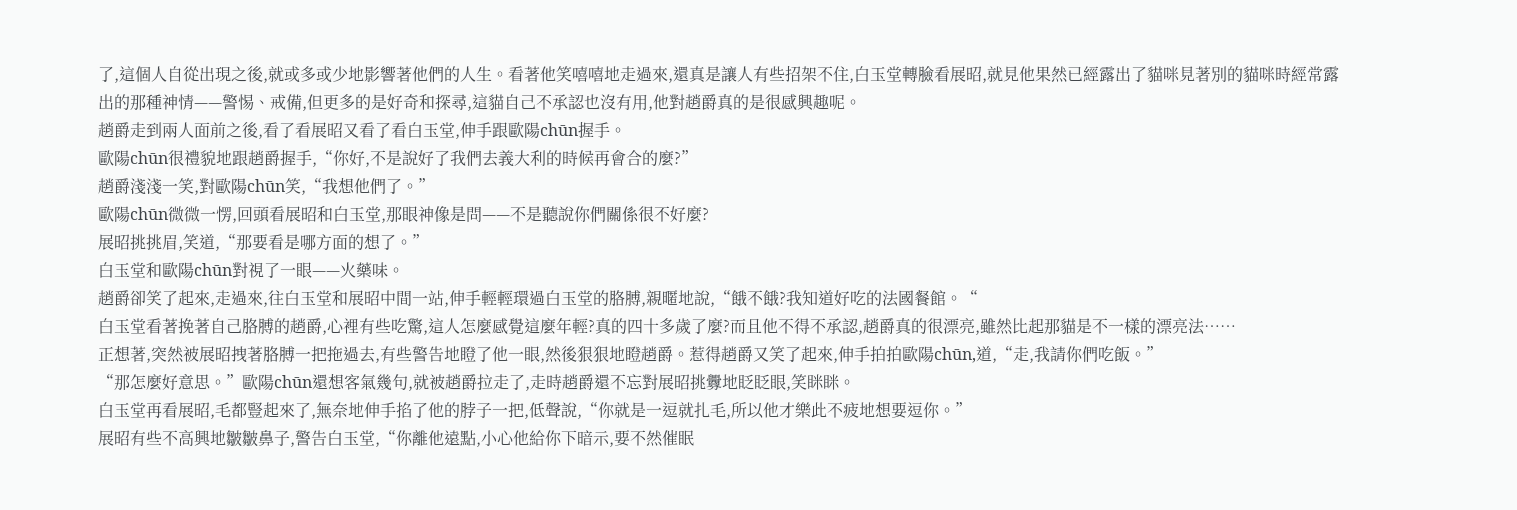了,這個人自從出現之後,就或多或少地影響著他們的人生。看著他笑嘻嘻地走過來,還真是讓人有些招架不住,白玉堂轉臉看展昭,就見他果然已經露出了貓咪見著別的貓咪時經常露出的那種神情——警惕、戒備,但更多的是好奇和探尋,這貓自己不承認也沒有用,他對趙爵真的是很感興趣呢。
趙爵走到兩人面前之後,看了看展昭又看了看白玉堂,伸手跟歐陽chūn握手。
歐陽chūn很禮貌地跟趙爵握手,“你好,不是說好了我們去義大利的時候再會合的麼?”
趙爵淺淺一笑,對歐陽chūn笑,“我想他們了。”
歐陽chūn微微一愣,回頭看展昭和白玉堂,那眼神像是問——不是聽說你們關係很不好麼?
展昭挑挑眉,笑道,“那要看是哪方面的想了。”
白玉堂和歐陽chūn對視了一眼——火藥味。
趙爵卻笑了起來,走過來,往白玉堂和展昭中間一站,伸手輕輕環過白玉堂的胳膊,親暱地說,“餓不餓?我知道好吃的法國餐館。“
白玉堂看著挽著自己胳膊的趙爵,心裡有些吃驚,這人怎麼感覺這麼年輕?真的四十多歲了麼?而且他不得不承認,趙爵真的很漂亮,雖然比起那貓是不一樣的漂亮法……
正想著,突然被展昭拽著胳膊一把拖過去,有些警告地瞪了他一眼,然後狠狠地瞪趙爵。惹得趙爵又笑了起來,伸手拍拍歐陽chūn,道,“走,我請你們吃飯。”
“那怎麼好意思。”歐陽chūn還想客氣幾句,就被趙爵拉走了,走時趙爵還不忘對展昭挑釁地眨眨眼,笑眯眯。
白玉堂再看展昭,毛都豎起來了,無奈地伸手掐了他的脖子一把,低聲說,“你就是一逗就扎毛,所以他才樂此不疲地想要逗你。”
展昭有些不高興地皺皺鼻子,警告白玉堂,“你離他遠點,小心他給你下暗示,要不然催眠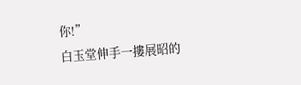你!”
白玉堂伸手一摟展昭的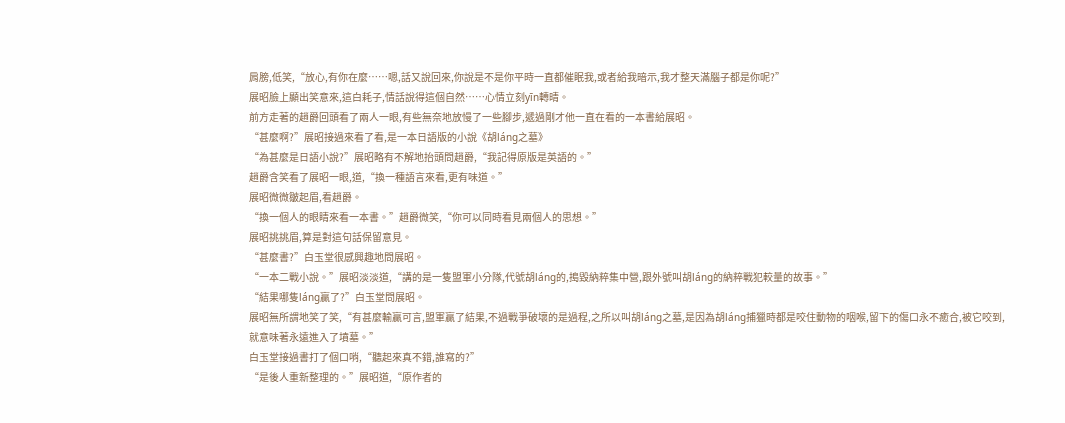肩膀,低笑,“放心,有你在麼……嗯,話又說回來,你說是不是你平時一直都催眠我,或者給我暗示,我才整天滿腦子都是你呢?”
展昭臉上顯出笑意來,這白耗子,情話說得這個自然……心情立刻yīn轉晴。
前方走著的趙爵回頭看了兩人一眼,有些無奈地放慢了一些腳步,遞過剛才他一直在看的一本書給展昭。
“甚麼啊?”展昭接過來看了看,是一本日語版的小說《胡láng之墓》
“為甚麼是日語小說?”展昭略有不解地抬頭問趙爵,“我記得原版是英語的。”
趙爵含笑看了展昭一眼,道,“換一種語言來看,更有味道。”
展昭微微皺起眉,看趙爵。
“換一個人的眼睛來看一本書。”趙爵微笑,“你可以同時看見兩個人的思想。”
展昭挑挑眉,算是對這句話保留意見。
“甚麼書?”白玉堂很感興趣地問展昭。
“一本二戰小說。”展昭淡淡道,“講的是一隻盟軍小分隊,代號胡láng的,搗毀納粹集中營,跟外號叫胡láng的納粹戰犯較量的故事。”
“結果哪隻láng贏了?”白玉堂問展昭。
展昭無所謂地笑了笑,“有甚麼輸贏可言,盟軍贏了結果,不過戰爭破壞的是過程,之所以叫胡láng之墓,是因為胡láng捕獵時都是咬住動物的咽喉,留下的傷口永不癒合,被它咬到,就意味著永遠進入了墳墓。”
白玉堂接過書打了個口哨,“聽起來真不錯,誰寫的?”
“是後人重新整理的。”展昭道,“原作者的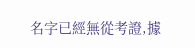名字已經無從考證,據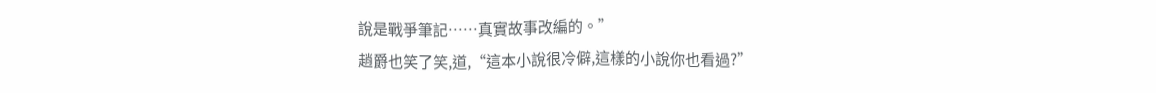說是戰爭筆記……真實故事改編的。”
趙爵也笑了笑,道,“這本小說很冷僻,這樣的小說你也看過?”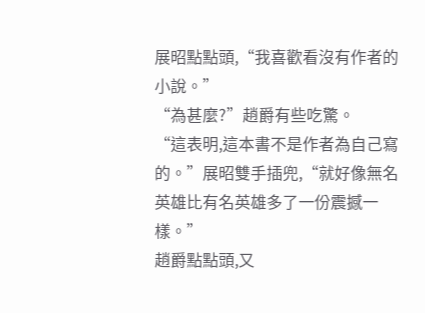展昭點點頭,“我喜歡看沒有作者的小說。”
“為甚麼?”趙爵有些吃驚。
“這表明,這本書不是作者為自己寫的。”展昭雙手插兜,“就好像無名英雄比有名英雄多了一份震撼一樣。”
趙爵點點頭,又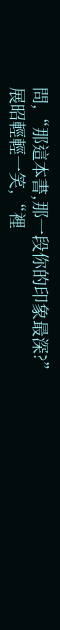問,“那這本書,那一段你的印象最深?”
展昭輕輕一笑,“裡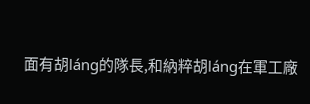面有胡láng的隊長,和納粹胡láng在軍工廠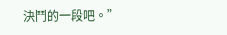決鬥的一段吧。”